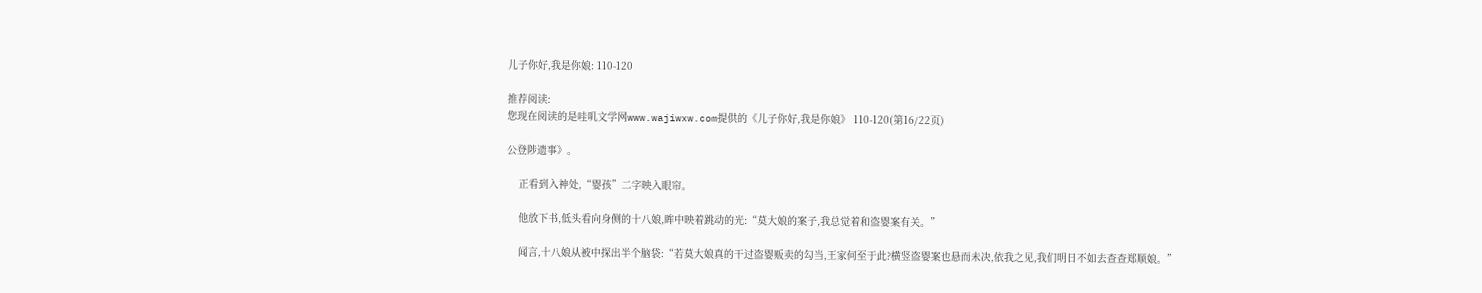儿子你好,我是你娘: 110-120

推荐阅读:
您现在阅读的是哇叽文学网www.wajiwxw.com提供的《儿子你好,我是你娘》 110-120(第16/22页)

公登陟遗事》。

    正看到入神处,“婴孩”二字映入眼帘。

    他放下书,低头看向身侧的十八娘,眸中映着跳动的光:“莫大娘的案子,我总觉着和盗婴案有关。”

    闻言,十八娘从被中探出半个脑袋:“若莫大娘真的干过盗婴贩卖的勾当,王家何至于此?横竖盗婴案也悬而未决,依我之见,我们明日不如去查查郑顺娘。”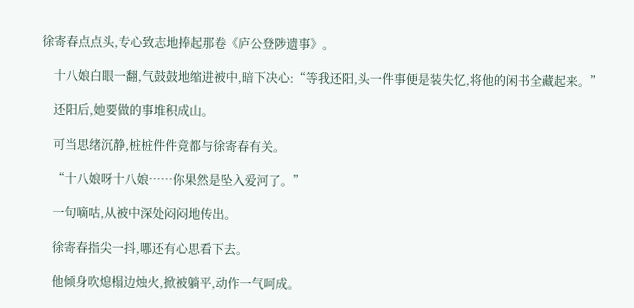徐寄春点点头,专心致志地捧起那卷《庐公登陟遗事》。

    十八娘白眼一翻,气鼓鼓地缩进被中,暗下决心:“等我还阳,头一件事便是装失忆,将他的闲书全藏起来。”

    还阳后,她要做的事堆积成山。

    可当思绪沉静,桩桩件件竟都与徐寄春有关。

    “十八娘呀十八娘……你果然是坠入爱河了。”

    一句嘀咕,从被中深处闷闷地传出。

    徐寄春指尖一抖,哪还有心思看下去。

    他倾身吹熄榻边烛火,掀被躺平,动作一气呵成。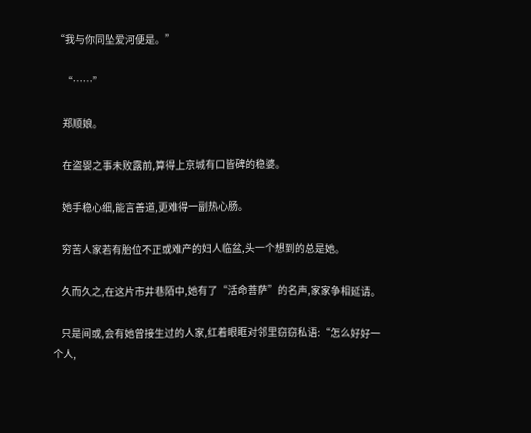“我与你同坠爱河便是。”

    “……”

    郑顺娘。

    在盗婴之事未败露前,算得上京城有口皆碑的稳婆。

    她手稳心细,能言善道,更难得一副热心肠。

    穷苦人家若有胎位不正或难产的妇人临盆,头一个想到的总是她。

    久而久之,在这片市井巷陌中,她有了“活命菩萨”的名声,家家争相延请。

    只是间或,会有她曾接生过的人家,红着眼眶对邻里窃窃私语:“怎么好好一个人,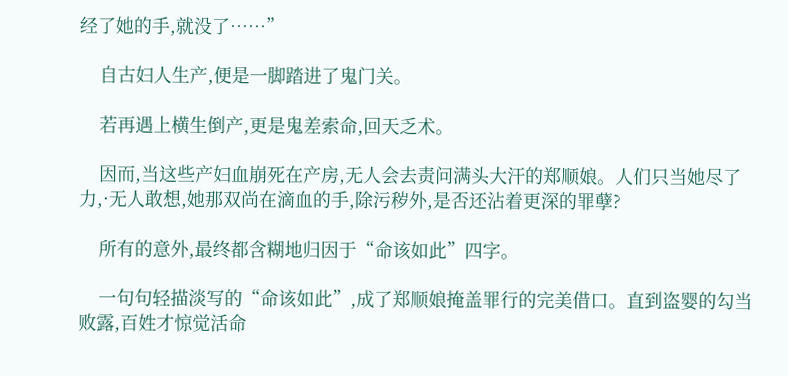经了她的手,就没了……”

    自古妇人生产,便是一脚踏进了鬼门关。

    若再遇上横生倒产,更是鬼差索命,回天乏术。

    因而,当这些产妇血崩死在产房,无人会去责问满头大汗的郑顺娘。人们只当她尽了力,·无人敢想,她那双尚在滴血的手,除污秽外,是否还沾着更深的罪孽?

    所有的意外,最终都含糊地归因于“命该如此”四字。

    一句句轻描淡写的“命该如此”,成了郑顺娘掩盖罪行的完美借口。直到盗婴的勾当败露,百姓才惊觉活命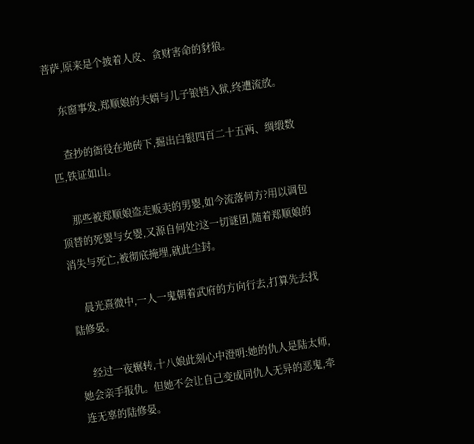菩萨,原来是个披着人皮、贪财害命的豺狼。

    东窗事发,郑顺娘的夫婿与儿子锒铛入狱,终遭流放。

    查抄的衙役在地砖下,掘出白银四百二十五两、绸缎数匹,铁证如山。

    那些被郑顺娘盗走贩卖的男婴,如今流落何方?用以调包顶替的死婴与女婴,又源自何处?这一切谜团,随着郑顺娘的消失与死亡,被彻底掩埋,就此尘封。

    晨光熹微中,一人一鬼朝着武府的方向行去,打算先去找陆修晏。

    经过一夜辗转,十八娘此刻心中澄明:她的仇人是陆太师,她会亲手报仇。但她不会让自己变成同仇人无异的恶鬼,牵连无辜的陆修晏。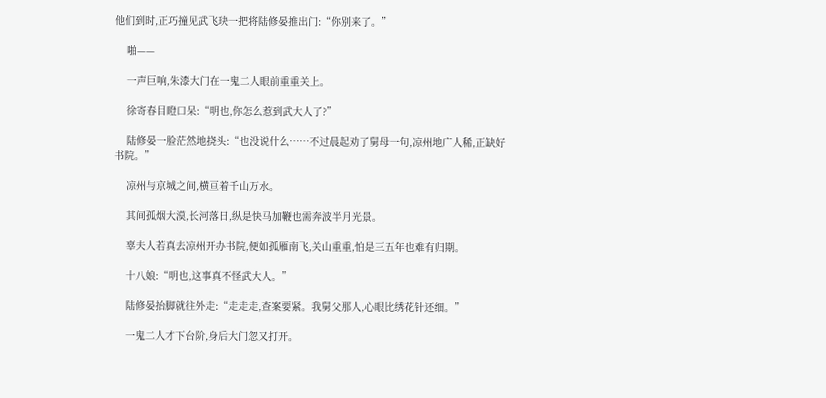他们到时,正巧撞见武飞玦一把将陆修晏推出门:“你别来了。”

    啪——

    一声巨响,朱漆大门在一鬼二人眼前重重关上。

    徐寄春目瞪口呆:“明也,你怎么惹到武大人了?”

    陆修晏一脸茫然地挠头:“也没说什么……不过晨起劝了舅母一句,凉州地广人稀,正缺好书院。”

    凉州与京城之间,横亘着千山万水。

    其间孤烟大漠,长河落日,纵是快马加鞭也需奔波半月光景。

    辜夫人若真去凉州开办书院,便如孤雁南飞,关山重重,怕是三五年也难有归期。

    十八娘:“明也,这事真不怪武大人。”

    陆修晏抬脚就往外走:“走走走,查案要紧。我舅父那人,心眼比绣花针还细。”

    一鬼二人才下台阶,身后大门忽又打开。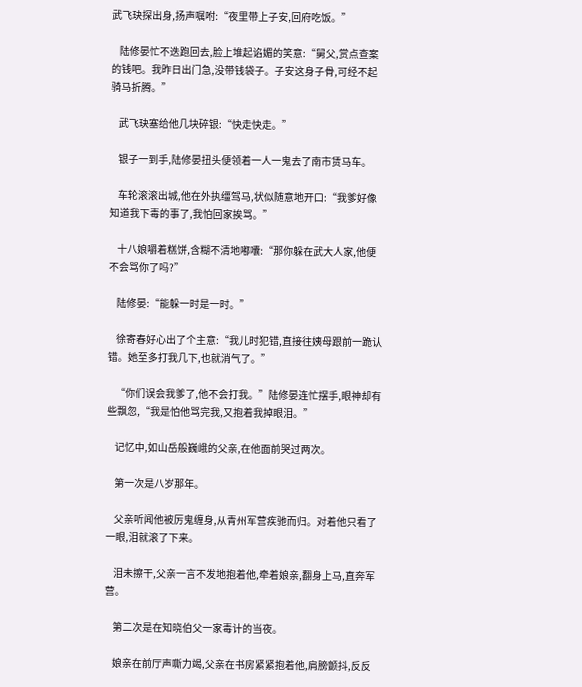武飞玦探出身,扬声嘱咐:“夜里带上子安,回府吃饭。”

    陆修晏忙不迭跑回去,脸上堆起谄媚的笑意:“舅父,赏点查案的钱吧。我昨日出门急,没带钱袋子。子安这身子骨,可经不起骑马折腾。”

    武飞玦塞给他几块碎银:“快走快走。”

    银子一到手,陆修晏扭头便领着一人一鬼去了南市赁马车。

    车轮滚滚出城,他在外执缰驾马,状似随意地开口:“我爹好像知道我下毒的事了,我怕回家挨骂。”

    十八娘嚼着糕饼,含糊不清地嘟囔:“那你躲在武大人家,他便不会骂你了吗?”

    陆修晏:“能躲一时是一时。”

    徐寄春好心出了个主意:“我儿时犯错,直接往姨母跟前一跪认错。她至多打我几下,也就消气了。”

    “你们误会我爹了,他不会打我。”陆修晏连忙摆手,眼神却有些飘忽,“我是怕他骂完我,又抱着我掉眼泪。”

    记忆中,如山岳般巍峨的父亲,在他面前哭过两次。

    第一次是八岁那年。

    父亲听闻他被厉鬼缠身,从青州军营疾驰而归。对着他只看了一眼,泪就滚了下来。

    泪未擦干,父亲一言不发地抱着他,牵着娘亲,翻身上马,直奔军营。

    第二次是在知晓伯父一家毒计的当夜。

    娘亲在前厅声嘶力竭,父亲在书房紧紧抱着他,肩膀颤抖,反反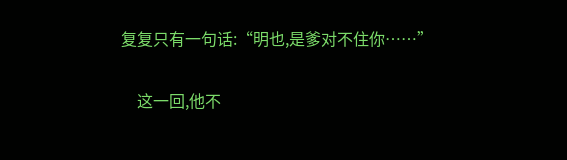复复只有一句话:“明也,是爹对不住你……”

    这一回,他不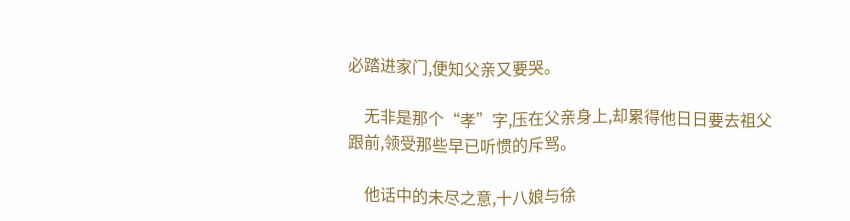必踏进家门,便知父亲又要哭。

    无非是那个“孝”字,压在父亲身上,却累得他日日要去祖父跟前,领受那些早已听惯的斥骂。

    他话中的未尽之意,十八娘与徐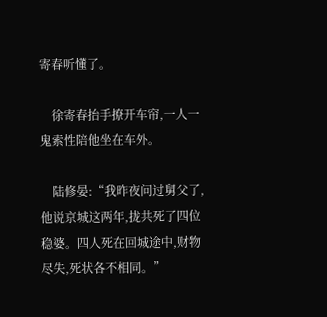寄春听懂了。

    徐寄春抬手撩开车帘,一人一鬼索性陪他坐在车外。

    陆修晏:“我昨夜问过舅父了,他说京城这两年,拢共死了四位稳婆。四人死在回城途中,财物尽失,死状各不相同。”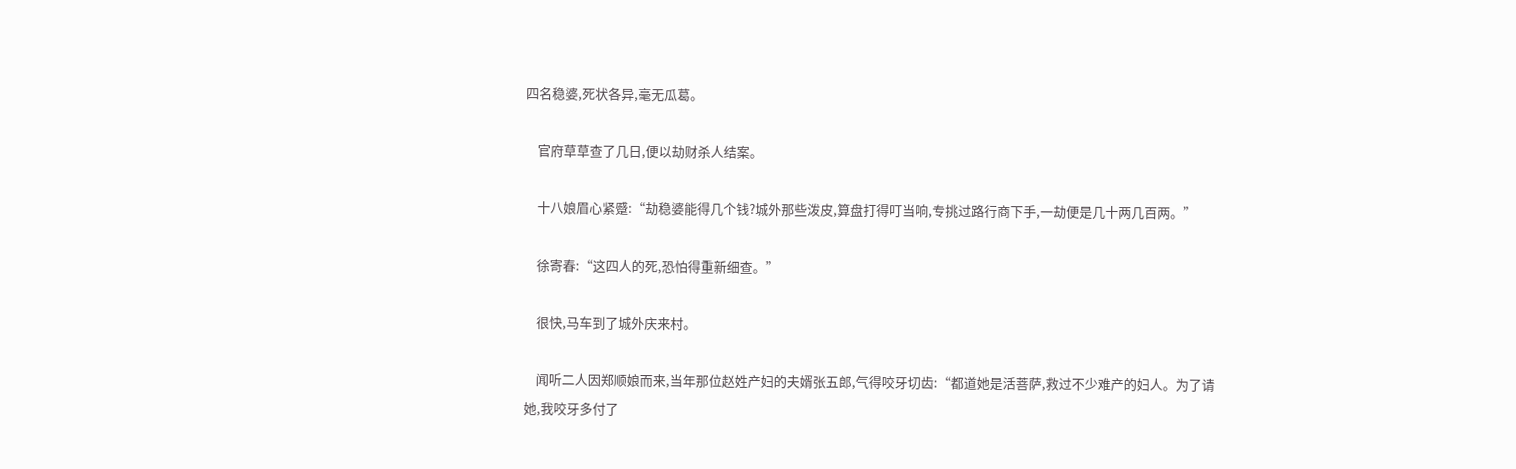四名稳婆,死状各异,毫无瓜葛。

    官府草草查了几日,便以劫财杀人结案。

    十八娘眉心紧蹙:“劫稳婆能得几个钱?城外那些泼皮,算盘打得叮当响,专挑过路行商下手,一劫便是几十两几百两。”

    徐寄春:“这四人的死,恐怕得重新细查。”

    很快,马车到了城外庆来村。

    闻听二人因郑顺娘而来,当年那位赵姓产妇的夫婿张五郎,气得咬牙切齿:“都道她是活菩萨,救过不少难产的妇人。为了请她,我咬牙多付了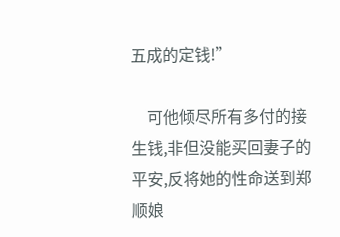五成的定钱!”

    可他倾尽所有多付的接生钱,非但没能买回妻子的平安,反将她的性命送到郑顺娘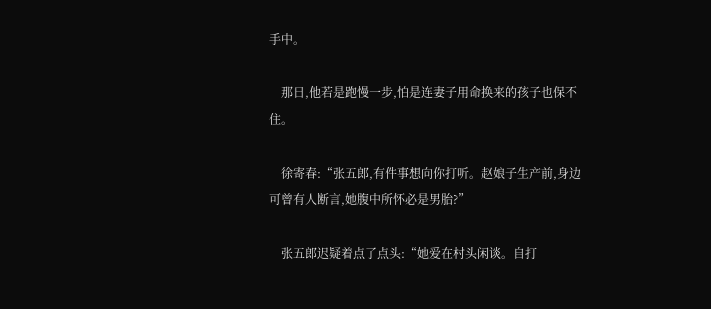手中。

    那日,他若是跑慢一步,怕是连妻子用命换来的孩子也保不住。

    徐寄春:“张五郎,有件事想向你打听。赵娘子生产前,身边可曾有人断言,她腹中所怀必是男胎?”

    张五郎迟疑着点了点头:“她爱在村头闲谈。自打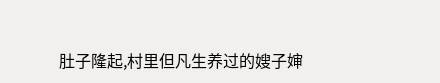肚子隆起,村里但凡生养过的嫂子婶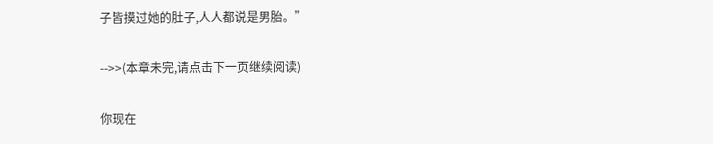子皆摸过她的肚子,人人都说是男胎。”

-->>(本章未完,请点击下一页继续阅读)

你现在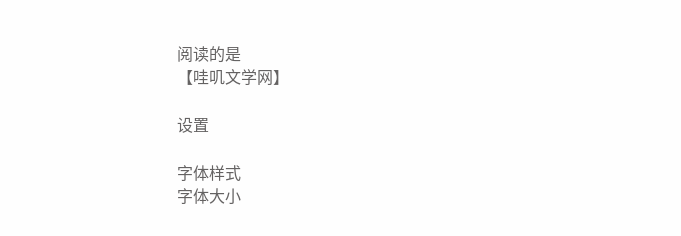阅读的是
【哇叽文学网】

设置

字体样式
字体大小